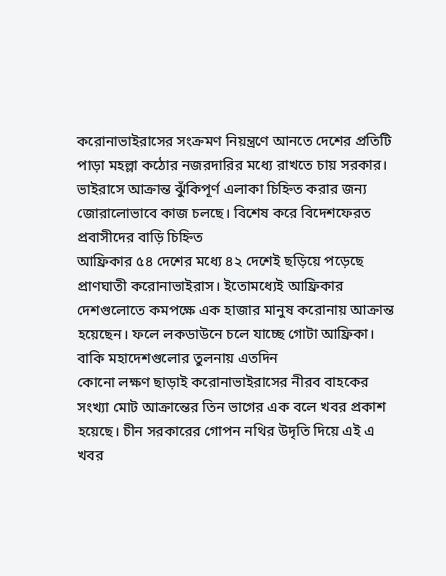করোনাভাইরাসের সংক্রমণ নিয়ন্ত্রণে আনতে দেশের প্রতিটি পাড়া মহল্লা কঠোর নজরদারির মধ্যে রাখতে চায় সরকার। ভাইরাসে আক্রান্ত ঝুঁকিপূর্ণ এলাকা চিহ্নিত করার জন্য জোরালোভাবে কাজ চলছে। বিশেষ করে বিদেশফেরত প্রবাসীদের বাড়ি চিহ্নিত
আফ্রিকার ৫৪ দেশের মধ্যে ৪২ দেশেই ছড়িয়ে পড়েছে প্রাণঘাতী করোনাভাইরাস। ইতোমধ্যেই আফ্রিকার দেশগুলোতে কমপক্ষে এক হাজার মানুষ করোনায় আক্রান্ত হয়েছেন। ফলে লকডাউনে চলে যাচ্ছে গোটা আফ্রিকা। বাকি মহাদেশগুলোর তুলনায় এতদিন
কোনো লক্ষণ ছাড়াই করোনাভাইরাসের নীরব বাহকের সংখ্যা মোট আক্রান্তের তিন ভাগের এক বলে খবর প্রকাশ হয়েছে। চীন সরকারের গোপন নথির উদৃতি দিয়ে এই এ খবর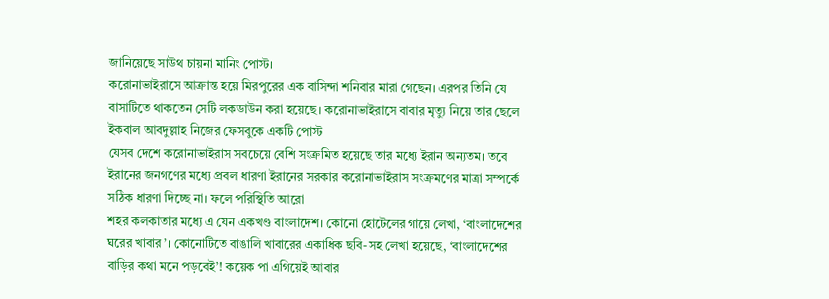জানিয়েছে সাউথ চায়না মানিং পোস্ট।
করোনাভাইরাসে আক্রান্ত হয়ে মিরপুরের এক বাসিন্দা শনিবার মারা গেছেন। এরপর তিনি যে বাসাটিতে থাকতেন সেটি লকডাউন করা হয়েছে। করোনাভাইরাসে বাবার মৃত্যু নিয়ে তার ছেলে ইকবাল আবদুল্লাহ নিজের ফেসবুকে একটি পোস্ট
যেসব দেশে করোনাভাইরাস সবচেয়ে বেশি সংক্রমিত হয়েছে তার মধ্যে ইরান অন্যতম। তবে ইরানের জনগণের মধ্যে প্রবল ধারণা ইরানের সরকার করোনাভাইরাস সংক্রমণের মাত্রা সম্পর্কে সঠিক ধারণা দিচ্ছে না। ফলে পরিস্থিতি আরো
শহর কলকাতার মধ্যে এ যেন একখণ্ড বাংলাদেশ। কোনো হোটেলের গায়ে লেখা, ‘বাংলাদেশের ঘরের খাবার’। কোনোটিতে বাঙালি খাবারের একাধিক ছবি-সহ লেখা হয়েছে, ‘বাংলাদেশের বাড়ির কথা মনে পড়বেই’! কয়েক পা এগিয়েই আবার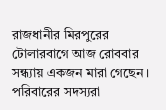রাজধানীর মিরপুরের টোলারবাগে আজ রোববার সন্ধ্যায় একজন মারা গেছেন। পরিবারের সদস্যরা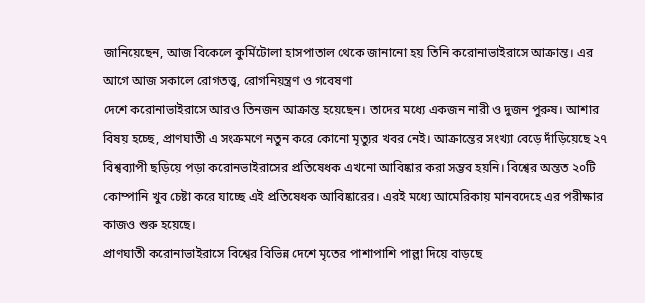জানিয়েছেন, আজ বিকেলে কুর্মিটোলা হাসপাতাল থেকে জানানো হয় তিনি করোনাভাইরাসে আক্রান্ত। এর আগে আজ সকালে রোগতত্ত্ব, রোগনিয়ন্ত্রণ ও গবেষণা
দেশে করোনাভাইরাসে আরও তিনজন আক্রান্ত হয়েছেন। তাদের মধ্যে একজন নারী ও দুজন পুরুষ। আশার বিষয় হচ্ছে, প্রাণঘাতী এ সংক্রমণে নতুন করে কোনো মৃত্যুর খবর নেই। আক্রান্তের সংখ্যা বেড়ে দাঁড়িয়েছে ২৭
বিশ্বব্যাপী ছড়িয়ে পড়া করোনভাইরাসের প্রতিষেধক এখনো আবিষ্কার করা সম্ভব হয়নি। বিশ্বের অন্তত ২০টি কোম্পানি খুব চেষ্টা করে যাচ্ছে এই প্রতিষেধক আবিষ্কারের। এরই মধ্যে আমেরিকায় মানবদেহে এর পরীক্ষার কাজও শুরু হয়েছে।
প্রাণঘাতী করোনাভাইরাসে বিশ্বের বিভিন্ন দেশে মৃতের পাশাপাশি পাল্লা দিয়ে বাড়ছে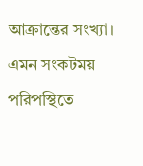আক্রান্তের সংখ্যা। এমন সংকটময় পরিপস্থিতে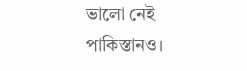ভালো নেই পাকিস্তানও।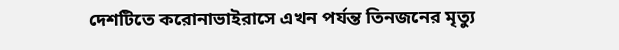দেশটিতে করোনাভাইরাসে এখন পর্যন্ত তিনজনের মৃত্যু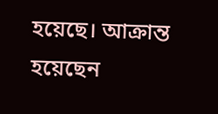হয়েছে। আক্রান্ত হয়েছেন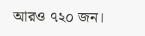আরও ৭২০ জন।